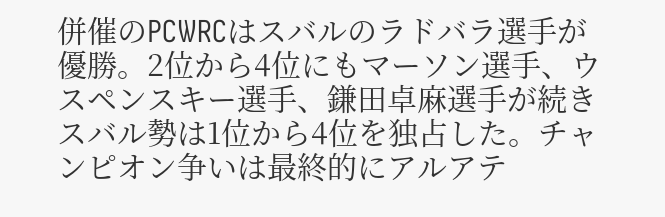併催のPCWRCはスバルのラドバラ選手が優勝。2位から4位にもマーソン選手、ウスペンスキー選手、鎌田卓麻選手が続きスバル勢は1位から4位を独占した。チャンピオン争いは最終的にアルアテ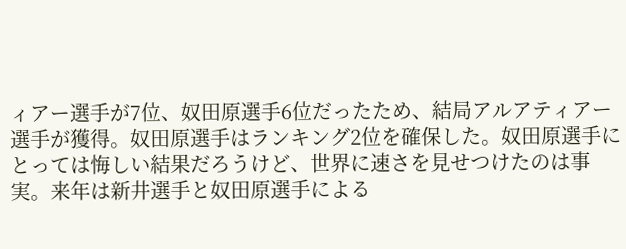ィアー選手が7位、奴田原選手6位だったため、結局アルアティアー選手が獲得。奴田原選手はランキング2位を確保した。奴田原選手にとっては悔しい結果だろうけど、世界に速さを見せつけたのは事実。来年は新井選手と奴田原選手による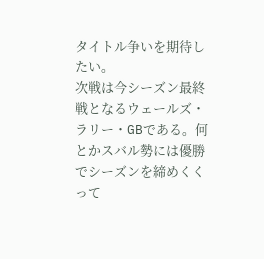タイトル争いを期待したい。
次戦は今シーズン最終戦となるウェールズ・ラリー・GBである。何とかスバル勢には優勝でシーズンを締めくくって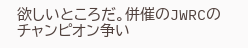欲しいところだ。併催のJWRCのチャンピオン争い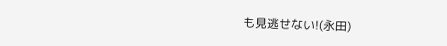も見逃せない!(永田)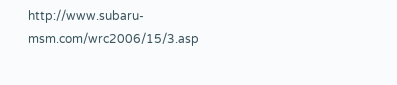http://www.subaru-msm.com/wrc2006/15/3.asp